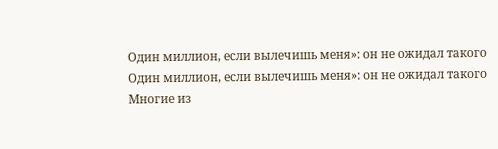Один миллион, если вылечишь меня»: он не ожидал такого
Один миллион, если вылечишь меня»: он не ожидал такого
Многие из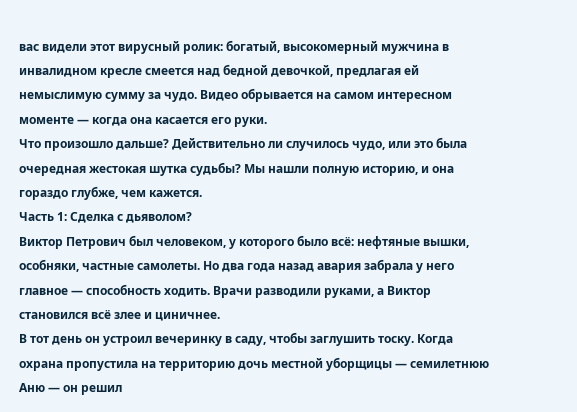вас видели этот вирусный ролик: богатый, высокомерный мужчина в инвалидном кресле смеется над бедной девочкой, предлагая ей немыслимую сумму за чудо. Видео обрывается на самом интересном моменте — когда она касается его руки.
Что произошло дальше? Действительно ли случилось чудо, или это была очередная жестокая шутка судьбы? Мы нашли полную историю, и она гораздо глубже, чем кажется.
Часть 1: Сделка с дьяволом?
Виктор Петрович был человеком, у которого было всё: нефтяные вышки, особняки, частные самолеты. Но два года назад авария забрала у него главное — способность ходить. Врачи разводили руками, а Виктор становился всё злее и циничнее.
В тот день он устроил вечеринку в саду, чтобы заглушить тоску. Когда охрана пропустила на территорию дочь местной уборщицы — семилетнюю Аню — он решил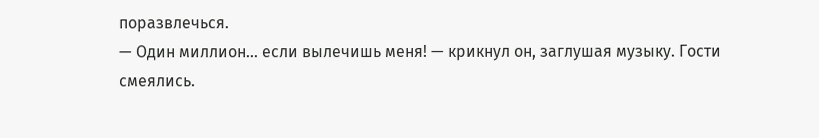поразвлечься.
— Один миллион… если вылечишь меня! — крикнул он, заглушая музыку. Гости смеялись.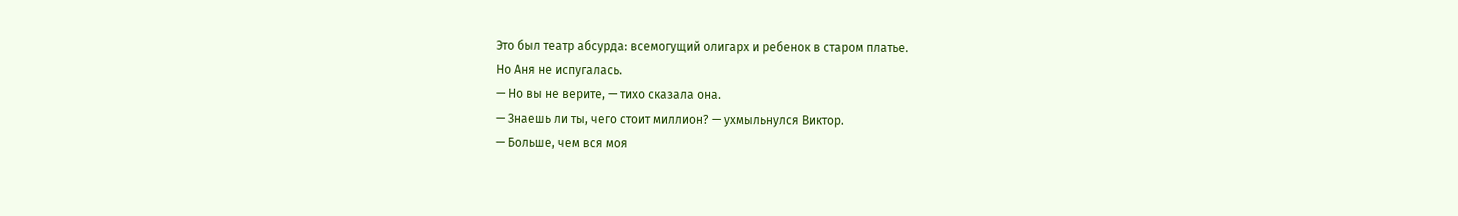Это был театр абсурда: всемогущий олигарх и ребенок в старом платье.
Но Аня не испугалась.
— Но вы не верите, — тихо сказала она.
— Знаешь ли ты, чего стоит миллион? — ухмыльнулся Виктор.
— Больше, чем вся моя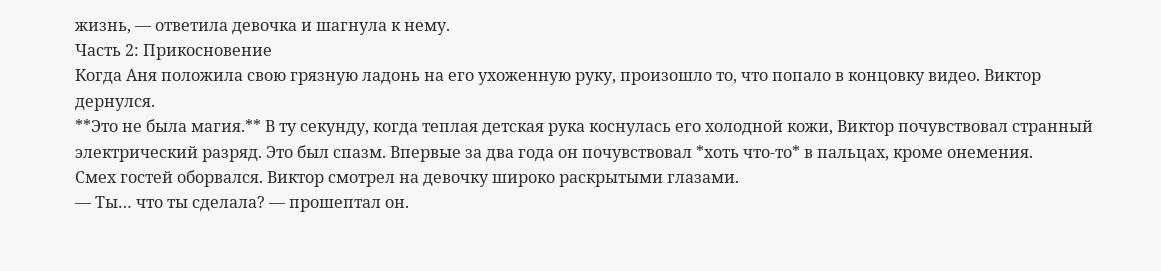жизнь, — ответила девочка и шагнула к нему.
Часть 2: Прикосновение
Когда Аня положила свою грязную ладонь на его ухоженную руку, произошло то, что попало в концовку видео. Виктор дернулся.
**Это не была магия.** В ту секунду, когда теплая детская рука коснулась его холодной кожи, Виктор почувствовал странный электрический разряд. Это был спазм. Впервые за два года он почувствовал *хоть что-то* в пальцах, кроме онемения.
Смех гостей оборвался. Виктор смотрел на девочку широко раскрытыми глазами.
— Ты… что ты сделала? — прошептал он.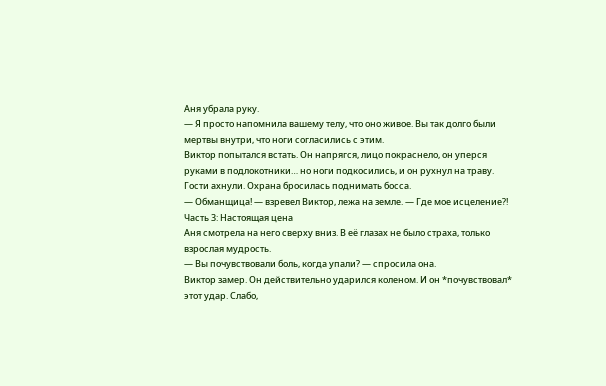Аня убрала руку.
— Я просто напомнила вашему телу, что оно живое. Вы так долго были мертвы внутри, что ноги согласились с этим.
Виктор попытался встать. Он напрягся, лицо покраснело, он уперся руками в подлокотники… но ноги подкосились, и он рухнул на траву. Гости ахнули. Охрана бросилась поднимать босса.
— Обманщица! — взревел Виктор, лежа на земле. — Где мое исцеление?!
Часть 3: Настоящая цена
Аня смотрела на него сверху вниз. В её глазах не было страха, только взрослая мудрость.
— Вы почувствовали боль, когда упали? — спросила она.
Виктор замер. Он действительно ударился коленом. И он *почувствовал* этот удар. Слабо,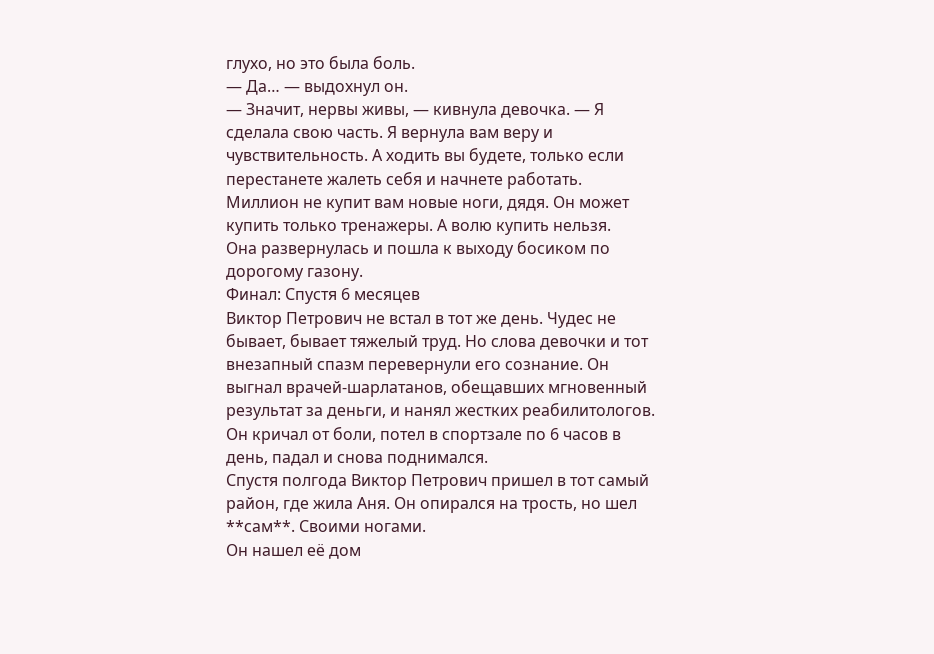глухо, но это была боль.
— Да… — выдохнул он.
— Значит, нервы живы, — кивнула девочка. — Я сделала свою часть. Я вернула вам веру и чувствительность. А ходить вы будете, только если перестанете жалеть себя и начнете работать. Миллион не купит вам новые ноги, дядя. Он может купить только тренажеры. А волю купить нельзя.
Она развернулась и пошла к выходу босиком по дорогому газону.
Финал: Спустя 6 месяцев
Виктор Петрович не встал в тот же день. Чудес не бывает, бывает тяжелый труд. Но слова девочки и тот внезапный спазм перевернули его сознание. Он выгнал врачей-шарлатанов, обещавших мгновенный результат за деньги, и нанял жестких реабилитологов.
Он кричал от боли, потел в спортзале по 6 часов в день, падал и снова поднимался.
Спустя полгода Виктор Петрович пришел в тот самый район, где жила Аня. Он опирался на трость, но шел **сам**. Своими ногами.
Он нашел её дом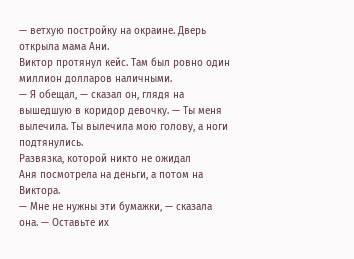— ветхую постройку на окраине. Дверь открыла мама Ани.
Виктор протянул кейс. Там был ровно один миллион долларов наличными.
— Я обещал, — сказал он, глядя на вышедшую в коридор девочку. — Ты меня вылечила. Ты вылечила мою голову, а ноги подтянулись.
Развязка, которой никто не ожидал
Аня посмотрела на деньги, а потом на Виктора.
— Мне не нужны эти бумажки, — сказала она. — Оставьте их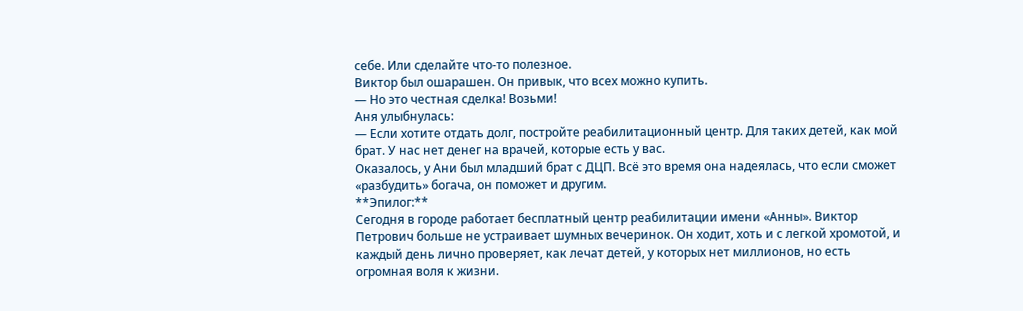себе. Или сделайте что-то полезное.
Виктор был ошарашен. Он привык, что всех можно купить.
— Но это честная сделка! Возьми!
Аня улыбнулась:
— Если хотите отдать долг, постройте реабилитационный центр. Для таких детей, как мой брат. У нас нет денег на врачей, которые есть у вас.
Оказалось, у Ани был младший брат с ДЦП. Всё это время она надеялась, что если сможет «разбудить» богача, он поможет и другим.
**Эпилог:**
Сегодня в городе работает бесплатный центр реабилитации имени «Анны». Виктор Петрович больше не устраивает шумных вечеринок. Он ходит, хоть и с легкой хромотой, и каждый день лично проверяет, как лечат детей, у которых нет миллионов, но есть огромная воля к жизни.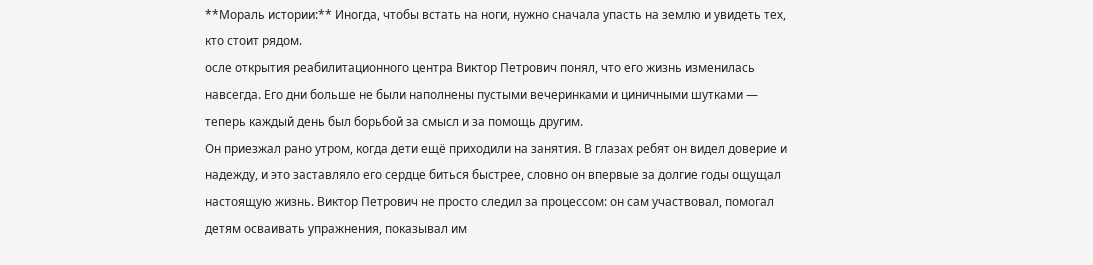**Мораль истории:** Иногда, чтобы встать на ноги, нужно сначала упасть на землю и увидеть тех, кто стоит рядом.
осле открытия реабилитационного центра Виктор Петрович понял, что его жизнь изменилась навсегда. Его дни больше не были наполнены пустыми вечеринками и циничными шутками — теперь каждый день был борьбой за смысл и за помощь другим.
Он приезжал рано утром, когда дети ещё приходили на занятия. В глазах ребят он видел доверие и надежду, и это заставляло его сердце биться быстрее, словно он впервые за долгие годы ощущал настоящую жизнь. Виктор Петрович не просто следил за процессом: он сам участвовал, помогал детям осваивать упражнения, показывал им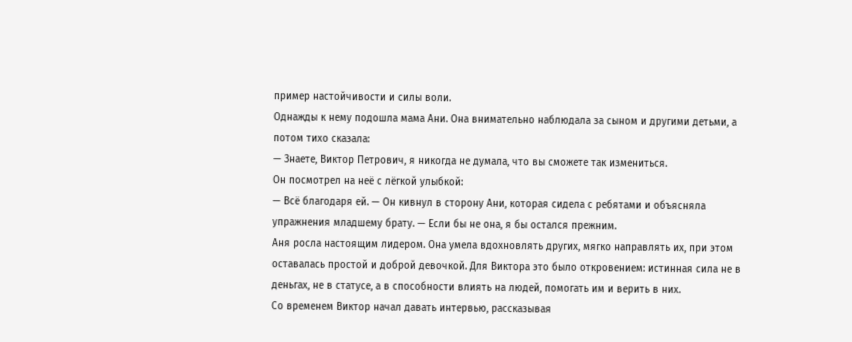пример настойчивости и силы воли.
Однажды к нему подошла мама Ани. Она внимательно наблюдала за сыном и другими детьми, а потом тихо сказала:
— Знаете, Виктор Петрович, я никогда не думала, что вы сможете так измениться.
Он посмотрел на неё с лёгкой улыбкой:
— Всё благодаря ей. — Он кивнул в сторону Ани, которая сидела с ребятами и объясняла упражнения младшему брату. — Если бы не она, я бы остался прежним.
Аня росла настоящим лидером. Она умела вдохновлять других, мягко направлять их, при этом оставалась простой и доброй девочкой. Для Виктора это было откровением: истинная сила не в деньгах, не в статусе, а в способности влиять на людей, помогать им и верить в них.
Со временем Виктор начал давать интервью, рассказывая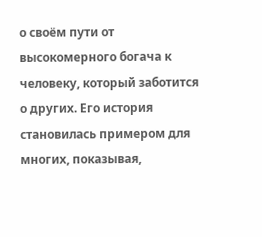о своём пути от высокомерного богача к человеку, который заботится о других. Его история становилась примером для многих, показывая,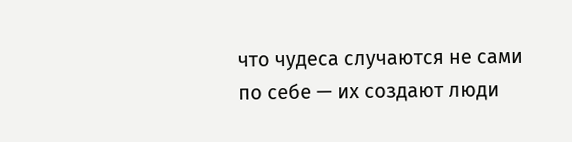что чудеса случаются не сами по себе — их создают люди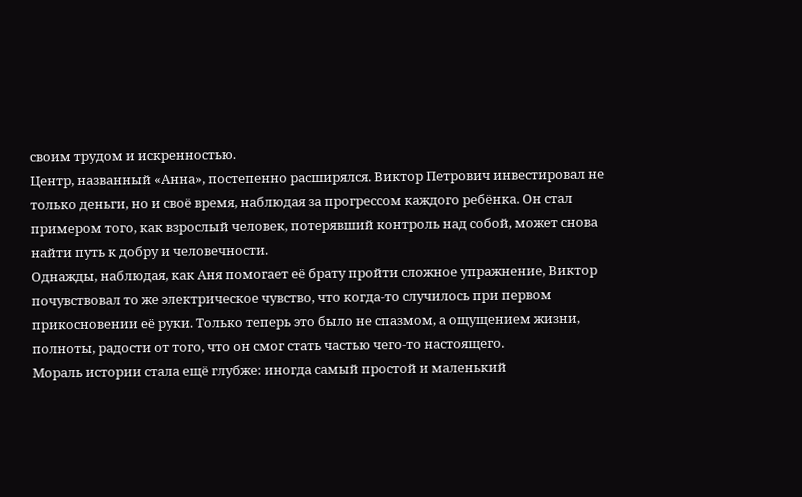своим трудом и искренностью.
Центр, названный «Анна», постепенно расширялся. Виктор Петрович инвестировал не только деньги, но и своё время, наблюдая за прогрессом каждого ребёнка. Он стал примером того, как взрослый человек, потерявший контроль над собой, может снова найти путь к добру и человечности.
Однажды, наблюдая, как Аня помогает её брату пройти сложное упражнение, Виктор почувствовал то же электрическое чувство, что когда-то случилось при первом прикосновении её руки. Только теперь это было не спазмом, а ощущением жизни, полноты, радости от того, что он смог стать частью чего-то настоящего.
Мораль истории стала ещё глубже: иногда самый простой и маленький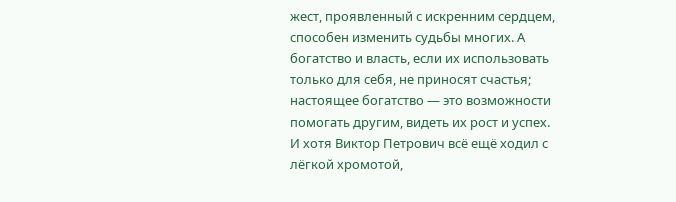жест, проявленный с искренним сердцем, способен изменить судьбы многих. А богатство и власть, если их использовать только для себя, не приносят счастья; настоящее богатство — это возможности помогать другим, видеть их рост и успех.
И хотя Виктор Петрович всё ещё ходил с лёгкой хромотой,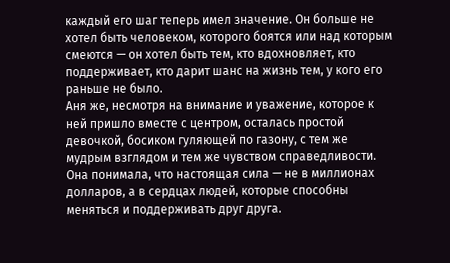каждый его шаг теперь имел значение. Он больше не хотел быть человеком, которого боятся или над которым смеются — он хотел быть тем, кто вдохновляет, кто поддерживает, кто дарит шанс на жизнь тем, у кого его раньше не было.
Аня же, несмотря на внимание и уважение, которое к ней пришло вместе с центром, осталась простой девочкой, босиком гуляющей по газону, с тем же мудрым взглядом и тем же чувством справедливости. Она понимала, что настоящая сила — не в миллионах долларов, а в сердцах людей, которые способны меняться и поддерживать друг друга.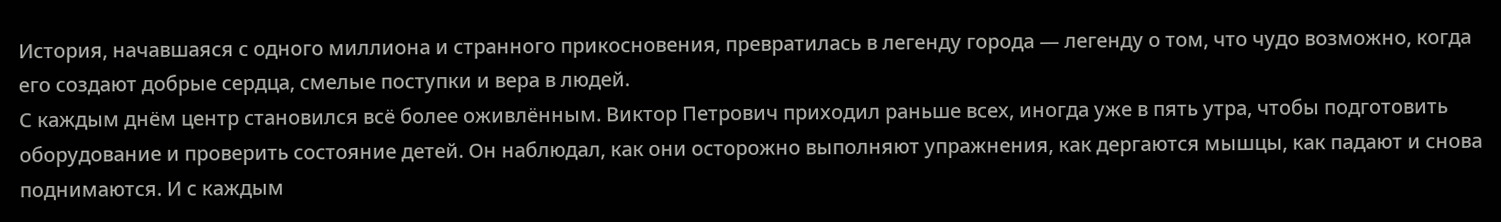История, начавшаяся с одного миллиона и странного прикосновения, превратилась в легенду города — легенду о том, что чудо возможно, когда его создают добрые сердца, смелые поступки и вера в людей.
С каждым днём центр становился всё более оживлённым. Виктор Петрович приходил раньше всех, иногда уже в пять утра, чтобы подготовить оборудование и проверить состояние детей. Он наблюдал, как они осторожно выполняют упражнения, как дергаются мышцы, как падают и снова поднимаются. И с каждым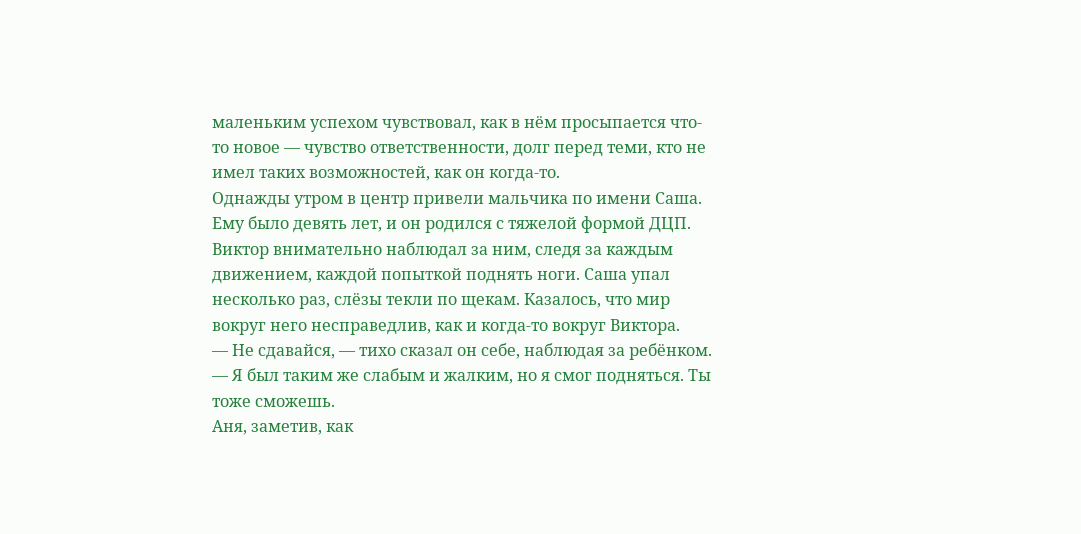маленьким успехом чувствовал, как в нём просыпается что-то новое — чувство ответственности, долг перед теми, кто не имел таких возможностей, как он когда-то.
Однажды утром в центр привели мальчика по имени Саша. Ему было девять лет, и он родился с тяжелой формой ДЦП. Виктор внимательно наблюдал за ним, следя за каждым движением, каждой попыткой поднять ноги. Саша упал несколько раз, слёзы текли по щекам. Казалось, что мир вокруг него несправедлив, как и когда-то вокруг Виктора.
— Не сдавайся, — тихо сказал он себе, наблюдая за ребёнком. — Я был таким же слабым и жалким, но я смог подняться. Ты тоже сможешь.
Аня, заметив, как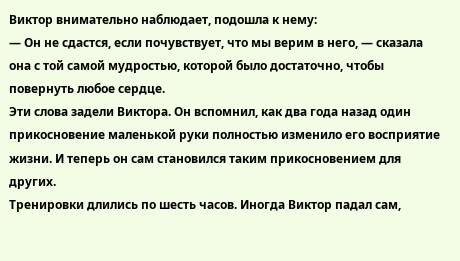Виктор внимательно наблюдает, подошла к нему:
— Он не сдастся, если почувствует, что мы верим в него, — сказала она с той самой мудростью, которой было достаточно, чтобы повернуть любое сердце.
Эти слова задели Виктора. Он вспомнил, как два года назад один прикосновение маленькой руки полностью изменило его восприятие жизни. И теперь он сам становился таким прикосновением для других.
Тренировки длились по шесть часов. Иногда Виктор падал сам,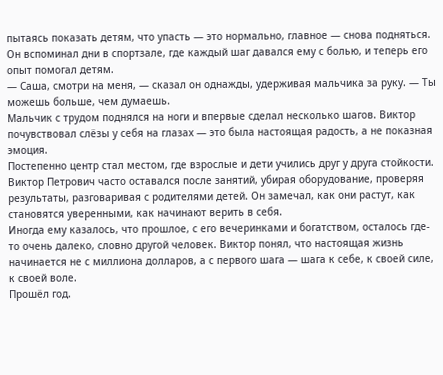пытаясь показать детям, что упасть — это нормально, главное — снова подняться. Он вспоминал дни в спортзале, где каждый шаг давался ему с болью, и теперь его опыт помогал детям.
— Саша, смотри на меня, — сказал он однажды, удерживая мальчика за руку. — Ты можешь больше, чем думаешь.
Мальчик с трудом поднялся на ноги и впервые сделал несколько шагов. Виктор почувствовал слёзы у себя на глазах — это была настоящая радость, а не показная эмоция.
Постепенно центр стал местом, где взрослые и дети учились друг у друга стойкости. Виктор Петрович часто оставался после занятий, убирая оборудование, проверяя результаты, разговаривая с родителями детей. Он замечал, как они растут, как становятся уверенными, как начинают верить в себя.
Иногда ему казалось, что прошлое, с его вечеринками и богатством, осталось где-то очень далеко, словно другой человек. Виктор понял, что настоящая жизнь начинается не с миллиона долларов, а с первого шага — шага к себе, к своей силе, к своей воле.
Прошёл год.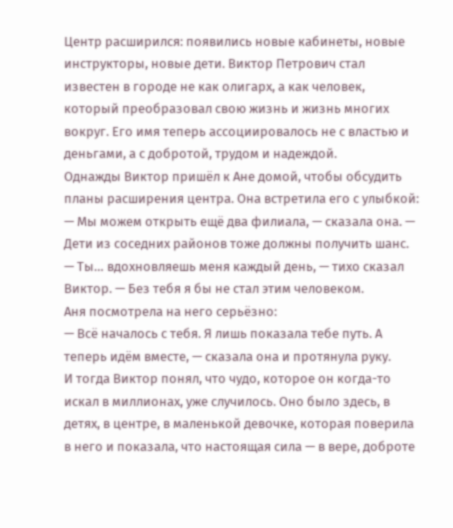Центр расширился: появились новые кабинеты, новые инструкторы, новые дети. Виктор Петрович стал известен в городе не как олигарх, а как человек, который преобразовал свою жизнь и жизнь многих вокруг. Его имя теперь ассоциировалось не с властью и деньгами, а с добротой, трудом и надеждой.
Однажды Виктор пришёл к Ане домой, чтобы обсудить планы расширения центра. Она встретила его с улыбкой:
— Мы можем открыть ещё два филиала, — сказала она. — Дети из соседних районов тоже должны получить шанс.
— Ты… вдохновляешь меня каждый день, — тихо сказал Виктор. — Без тебя я бы не стал этим человеком.
Аня посмотрела на него серьёзно:
— Всё началось с тебя. Я лишь показала тебе путь. А теперь идём вместе, — сказала она и протянула руку.
И тогда Виктор понял, что чудо, которое он когда-то искал в миллионах, уже случилось. Оно было здесь, в детях, в центре, в маленькой девочке, которая поверила в него и показала, что настоящая сила — в вере, доброте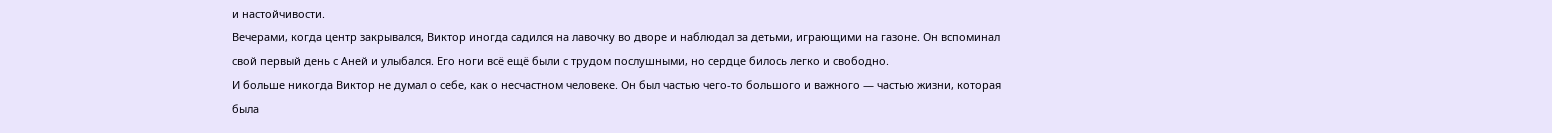и настойчивости.
Вечерами, когда центр закрывался, Виктор иногда садился на лавочку во дворе и наблюдал за детьми, играющими на газоне. Он вспоминал свой первый день с Аней и улыбался. Его ноги всё ещё были с трудом послушными, но сердце билось легко и свободно.
И больше никогда Виктор не думал о себе, как о несчастном человеке. Он был частью чего-то большого и важного — частью жизни, которая была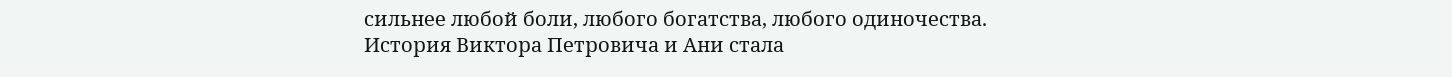сильнее любой боли, любого богатства, любого одиночества.
История Виктора Петровича и Ани стала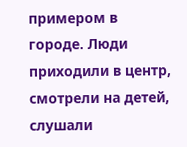примером в городе. Люди приходили в центр, смотрели на детей, слушали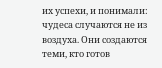их успехи, и понимали: чудеса случаются не из воздуха. Они создаются теми, кто готов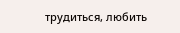трудиться, любить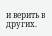и верить в других.